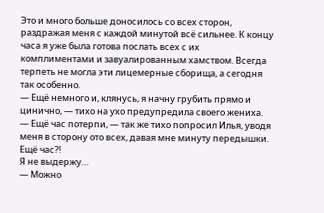Это и много больше доносилось со всех сторон, раздражая меня с каждой минутой всё сильнее. К концу часа я уже была готова послать всех с их комплиментами и завуалированным хамством. Всегда терпеть не могла эти лицемерные сборища, а сегодня так особенно.
— Ещё немного и, клянусь, я начну грубить прямо и цинично, — тихо на ухо предупредила своего жениха.
— Ещё час потерпи, — так же тихо попросил Илья, уводя меня в сторону ото всех, давая мне минуту передышки.
Ещё час?!
Я не выдержу…
— Можно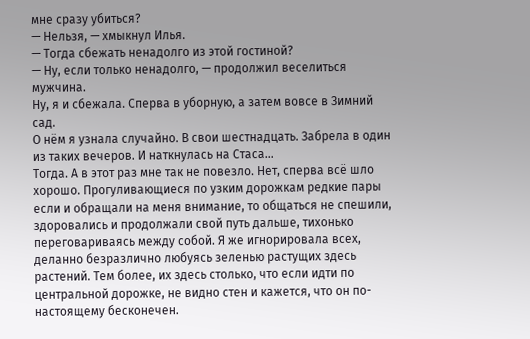мне сразу убиться?
— Нельзя, — хмыкнул Илья.
— Тогда сбежать ненадолго из этой гостиной?
— Ну, если только ненадолго, — продолжил веселиться мужчина.
Ну, я и сбежала. Сперва в уборную, а затем вовсе в Зимний сад.
О нём я узнала случайно. В свои шестнадцать. Забрела в один из таких вечеров. И наткнулась на Стаса…
Тогда. А в этот раз мне так не повезло. Нет, сперва всё шло хорошо. Прогуливающиеся по узким дорожкам редкие пары если и обращали на меня внимание, то общаться не спешили, здоровались и продолжали свой путь дальше, тихонько переговариваясь между собой. Я же игнорировала всех, деланно безразлично любуясь зеленью растущих здесь растений. Тем более, их здесь столько, что если идти по центральной дорожке, не видно стен и кажется, что он по-настоящему бесконечен.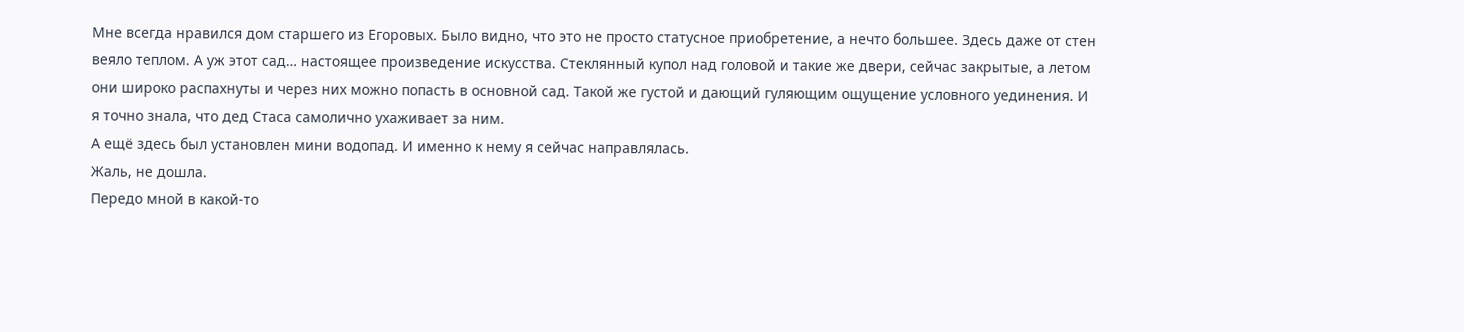Мне всегда нравился дом старшего из Егоровых. Было видно, что это не просто статусное приобретение, а нечто большее. Здесь даже от стен веяло теплом. А уж этот сад… настоящее произведение искусства. Стеклянный купол над головой и такие же двери, сейчас закрытые, а летом они широко распахнуты и через них можно попасть в основной сад. Такой же густой и дающий гуляющим ощущение условного уединения. И я точно знала, что дед Стаса самолично ухаживает за ним.
А ещё здесь был установлен мини водопад. И именно к нему я сейчас направлялась.
Жаль, не дошла.
Передо мной в какой-то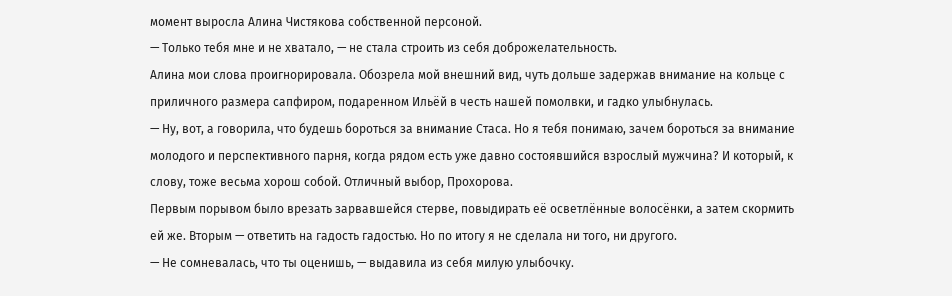момент выросла Алина Чистякова собственной персоной.
— Только тебя мне и не хватало, — не стала строить из себя доброжелательность.
Алина мои слова проигнорировала. Обозрела мой внешний вид, чуть дольше задержав внимание на кольце с приличного размера сапфиром, подаренном Ильёй в честь нашей помолвки, и гадко улыбнулась.
— Ну, вот, а говорила, что будешь бороться за внимание Стаса. Но я тебя понимаю, зачем бороться за внимание молодого и перспективного парня, когда рядом есть уже давно состоявшийся взрослый мужчина? И который, к слову, тоже весьма хорош собой. Отличный выбор, Прохорова.
Первым порывом было врезать зарвавшейся стерве, повыдирать её осветлённые волосёнки, а затем скормить ей же. Вторым — ответить на гадость гадостью. Но по итогу я не сделала ни того, ни другого.
— Не сомневалась, что ты оценишь, — выдавила из себя милую улыбочку.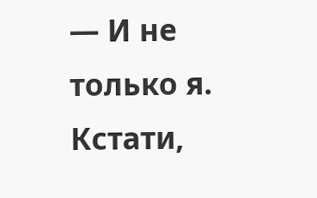— И не только я. Кстати,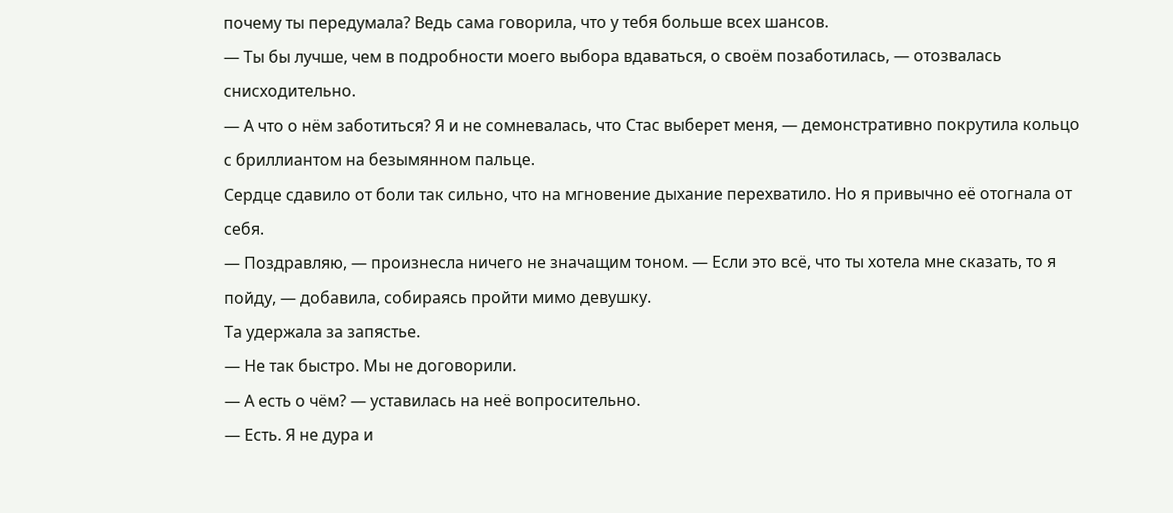почему ты передумала? Ведь сама говорила, что у тебя больше всех шансов.
— Ты бы лучше, чем в подробности моего выбора вдаваться, о своём позаботилась, — отозвалась снисходительно.
— А что о нём заботиться? Я и не сомневалась, что Стас выберет меня, — демонстративно покрутила кольцо с бриллиантом на безымянном пальце.
Сердце сдавило от боли так сильно, что на мгновение дыхание перехватило. Но я привычно её отогнала от себя.
— Поздравляю, — произнесла ничего не значащим тоном. — Если это всё, что ты хотела мне сказать, то я пойду, — добавила, собираясь пройти мимо девушку.
Та удержала за запястье.
— Не так быстро. Мы не договорили.
— А есть о чём? — уставилась на неё вопросительно.
— Есть. Я не дура и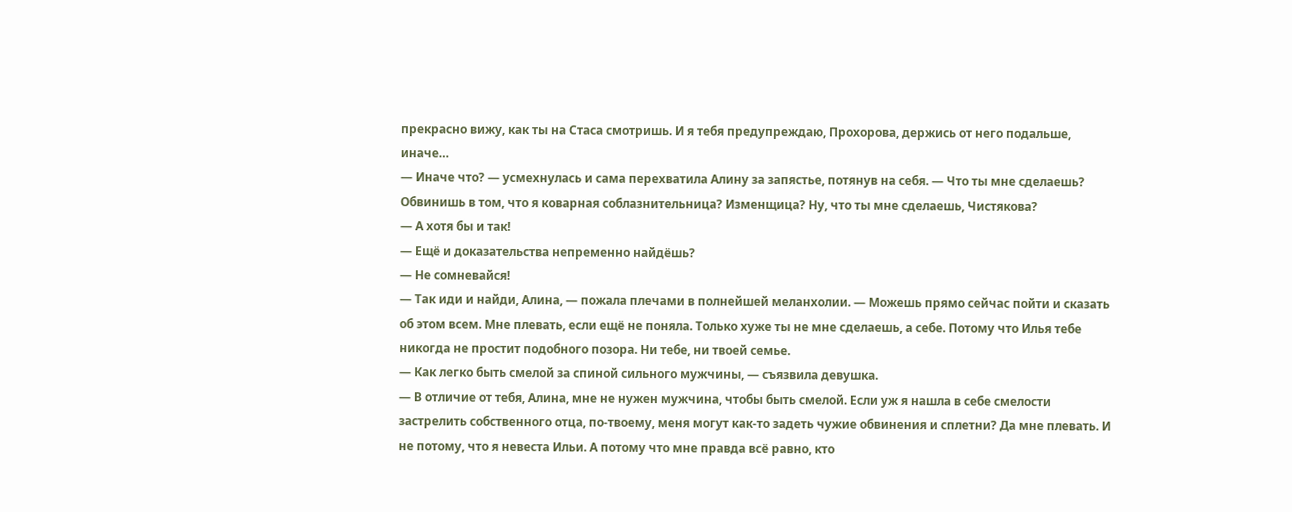прекрасно вижу, как ты на Стаса смотришь. И я тебя предупреждаю, Прохорова, держись от него подальше, иначе…
— Иначе что? — усмехнулась и сама перехватила Алину за запястье, потянув на себя. — Что ты мне сделаешь? Обвинишь в том, что я коварная соблазнительница? Изменщица? Ну, что ты мне сделаешь, Чистякова?
— А хотя бы и так!
— Ещё и доказательства непременно найдёшь?
— Не сомневайся!
— Так иди и найди, Алина, — пожала плечами в полнейшей меланхолии. — Можешь прямо сейчас пойти и сказать об этом всем. Мне плевать, если ещё не поняла. Только хуже ты не мне сделаешь, а себе. Потому что Илья тебе никогда не простит подобного позора. Ни тебе, ни твоей семье.
— Как легко быть смелой за спиной сильного мужчины, — съязвила девушка.
— В отличие от тебя, Алина, мне не нужен мужчина, чтобы быть смелой. Если уж я нашла в себе смелости застрелить собственного отца, по-твоему, меня могут как-то задеть чужие обвинения и сплетни? Да мне плевать. И не потому, что я невеста Ильи. А потому что мне правда всё равно, кто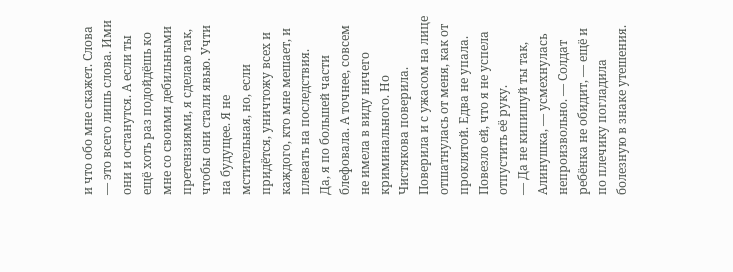и что обо мне скажет. Слова — это всего лишь слова. Ими они и останутся. А если ты ещё хоть раз подойдёшь ко мне со своими дебильными претензиями, я сделаю так, чтобы они стали явью. Учти на будущее. Я не мстительная, но, если придётся, уничтожу всех и каждого, кто мне мешает, и плевать на последствия.
Да, я по большей части блефовала. А точнее, совсем не имела в виду ничего криминального. Но Чистякова поверила. Поверила и с ужасом на лице отшатнулась от меня, как от проклятой. Едва не упала. Повезло ей, что я не успела отпустить её руку.
— Да не кипишуй ты так, Алинушка, — усмехнулась непроизвольно. — Солдат ребёнка не обидит, — ещё и по плечику погладила болезную в знаке утешения.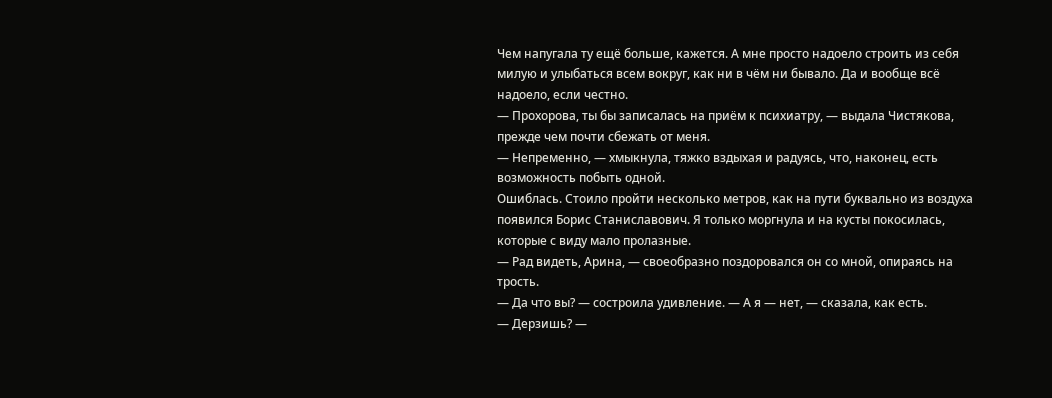Чем напугала ту ещё больше, кажется. А мне просто надоело строить из себя милую и улыбаться всем вокруг, как ни в чём ни бывало. Да и вообще всё надоело, если честно.
— Прохорова, ты бы записалась на приём к психиатру, — выдала Чистякова, прежде чем почти сбежать от меня.
— Непременно, — хмыкнула, тяжко вздыхая и радуясь, что, наконец, есть возможность побыть одной.
Ошиблась. Стоило пройти несколько метров, как на пути буквально из воздуха появился Борис Станиславович. Я только моргнула и на кусты покосилась, которые с виду мало пролазные.
— Рад видеть, Арина, — своеобразно поздоровался он со мной, опираясь на трость.
— Да что вы? — состроила удивление. — А я — нет, — сказала, как есть.
— Дерзишь? —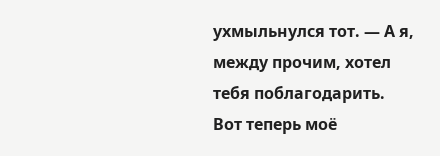ухмыльнулся тот. — А я, между прочим, хотел тебя поблагодарить.
Вот теперь моё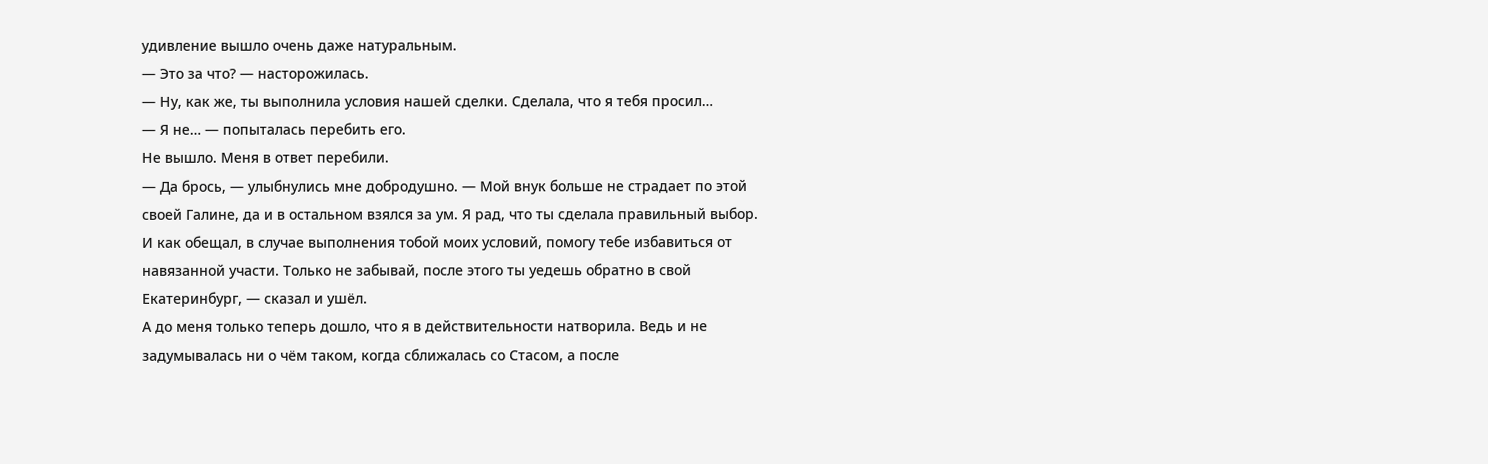удивление вышло очень даже натуральным.
— Это за что? — насторожилась.
— Ну, как же, ты выполнила условия нашей сделки. Сделала, что я тебя просил…
— Я не… — попыталась перебить его.
Не вышло. Меня в ответ перебили.
— Да брось, — улыбнулись мне добродушно. — Мой внук больше не страдает по этой своей Галине, да и в остальном взялся за ум. Я рад, что ты сделала правильный выбор. И как обещал, в случае выполнения тобой моих условий, помогу тебе избавиться от навязанной участи. Только не забывай, после этого ты уедешь обратно в свой Екатеринбург, — сказал и ушёл.
А до меня только теперь дошло, что я в действительности натворила. Ведь и не задумывалась ни о чём таком, когда сближалась со Стасом, а после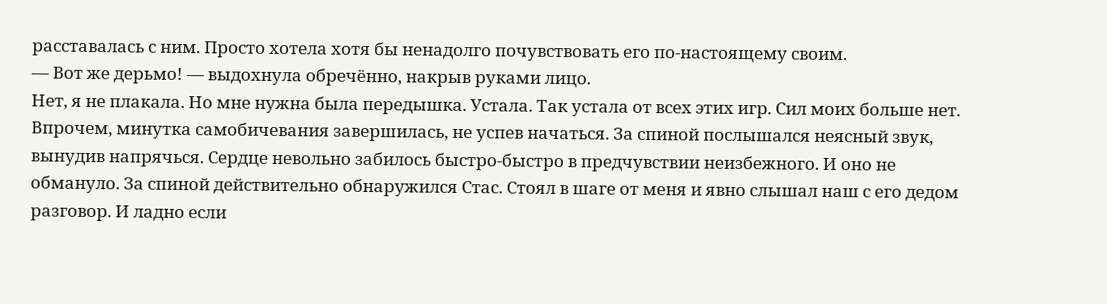расставалась с ним. Просто хотела хотя бы ненадолго почувствовать его по-настоящему своим.
— Вот же дерьмо! — выдохнула обречённо, накрыв руками лицо.
Нет, я не плакала. Но мне нужна была передышка. Устала. Так устала от всех этих игр. Сил моих больше нет. Впрочем, минутка самобичевания завершилась, не успев начаться. За спиной послышался неясный звук, вынудив напрячься. Сердце невольно забилось быстро-быстро в предчувствии неизбежного. И оно не обмануло. За спиной действительно обнаружился Стас. Стоял в шаге от меня и явно слышал наш с его дедом разговор. И ладно если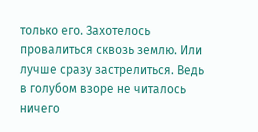только его. Захотелось провалиться сквозь землю. Или лучше сразу застрелиться. Ведь в голубом взоре не читалось ничего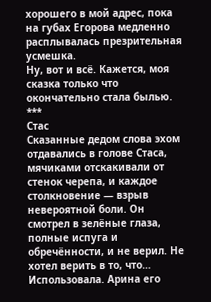хорошего в мой адрес, пока на губах Егорова медленно расплывалась презрительная усмешка.
Ну, вот и всё. Кажется, моя сказка только что окончательно стала былью.
***
Стас
Сказанные дедом слова эхом отдавались в голове Стаса, мячиками отскакивали от стенок черепа, и каждое столкновение — взрыв невероятной боли. Он смотрел в зелёные глаза, полные испуга и обречённости, и не верил. Не хотел верить в то, что… Использовала. Арина его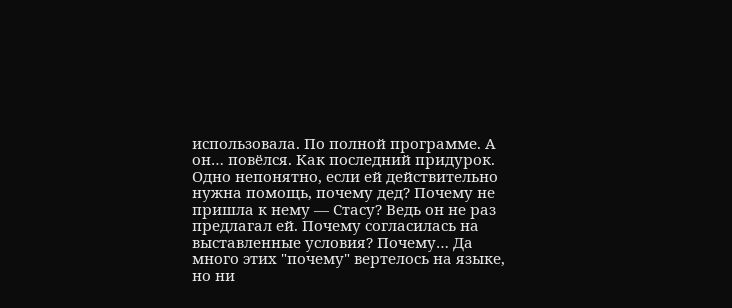использовала. По полной программе. А он… повёлся. Как последний придурок. Одно непонятно, если ей действительно нужна помощь, почему дед? Почему не пришла к нему — Стасу? Ведь он не раз предлагал ей. Почему согласилась на выставленные условия? Почему… Да много этих "почему" вертелось на языке, но ни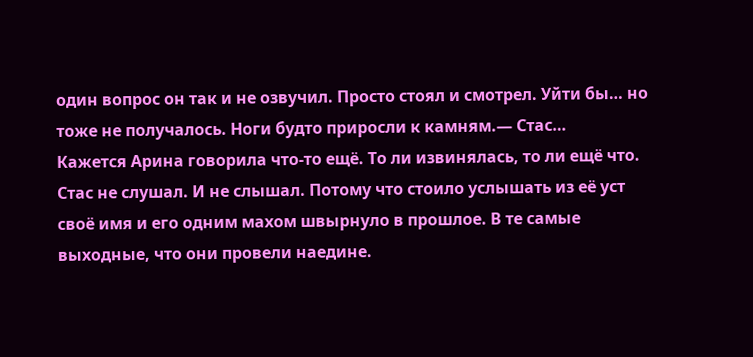один вопрос он так и не озвучил. Просто стоял и смотрел. Уйти бы… но тоже не получалось. Ноги будто приросли к камням.— Стас…
Кажется Арина говорила что-то ещё. То ли извинялась, то ли ещё что.
Стас не слушал. И не слышал. Потому что стоило услышать из её уст своё имя и его одним махом швырнуло в прошлое. В те самые выходные, что они провели наедине.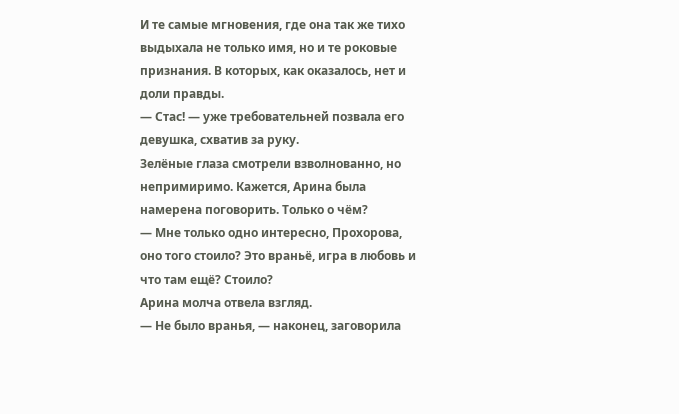И те самые мгновения, где она так же тихо выдыхала не только имя, но и те роковые признания. В которых, как оказалось, нет и доли правды.
— Стас! — уже требовательней позвала его девушка, схватив за руку.
Зелёные глаза смотрели взволнованно, но непримиримо. Кажется, Арина была намерена поговорить. Только о чём?
— Мне только одно интересно, Прохорова, оно того стоило? Это враньё, игра в любовь и что там ещё? Стоило?
Арина молча отвела взгляд.
— Не было вранья, — наконец, заговорила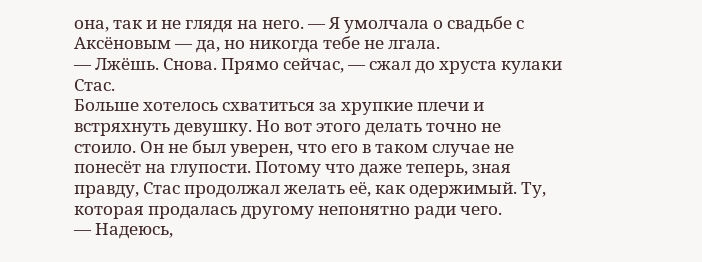она, так и не глядя на него. — Я умолчала о свадьбе с Аксёновым — да, но никогда тебе не лгала.
— Лжёшь. Снова. Прямо сейчас, — сжал до хруста кулаки Стас.
Больше хотелось схватиться за хрупкие плечи и встряхнуть девушку. Но вот этого делать точно не стоило. Он не был уверен, что его в таком случае не понесёт на глупости. Потому что даже теперь, зная правду, Стас продолжал желать её, как одержимый. Ту, которая продалась другому непонятно ради чего.
— Надеюсь,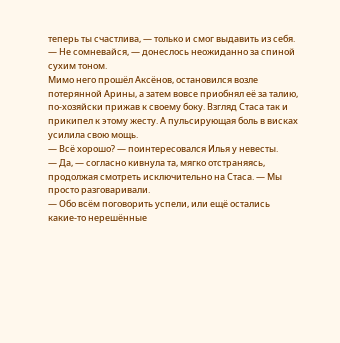теперь ты счастлива, — только и смог выдавить из себя.
— Не сомневайся, — донеслось неожиданно за спиной сухим тоном.
Мимо него прошёл Аксёнов, остановился возле потерянной Арины, а затем вовсе приобнял её за талию, по-хозяйски прижав к своему боку. Взгляд Стаса так и прикипел к этому жесту. А пульсирующая боль в висках усилила свою мощь.
— Всё хорошо? — поинтересовался Илья у невесты.
— Да, — согласно кивнула та, мягко отстраняясь, продолжая смотреть исключительно на Стаса. — Мы просто разговаривали.
— Обо всём поговорить успели, или ещё остались какие-то нерешённые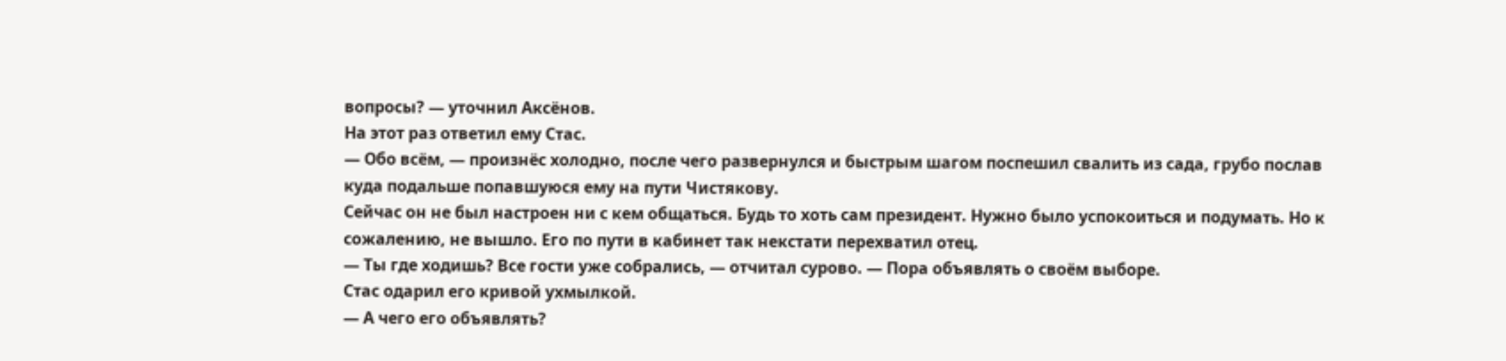вопросы? — уточнил Аксёнов.
На этот раз ответил ему Стас.
— Обо всём, — произнёс холодно, после чего развернулся и быстрым шагом поспешил свалить из сада, грубо послав куда подальше попавшуюся ему на пути Чистякову.
Сейчас он не был настроен ни с кем общаться. Будь то хоть сам президент. Нужно было успокоиться и подумать. Но к сожалению, не вышло. Его по пути в кабинет так некстати перехватил отец.
— Ты где ходишь? Все гости уже собрались, — отчитал сурово. — Пора объявлять о своём выборе.
Стас одарил его кривой ухмылкой.
— А чего его объявлять?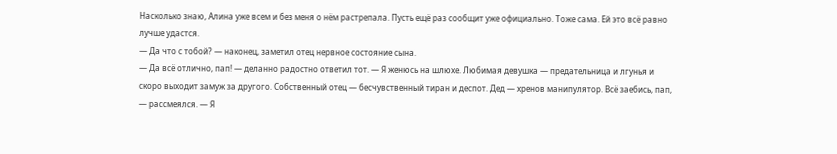Насколько знаю, Алина уже всем и без меня о нём растрепала. Пусть ещё раз сообщит уже официально. Тоже сама. Ей это всё равно лучше удастся.
— Да что с тобой? — наконец, заметил отец нервное состояние сына.
— Да всё отлично, пап! — деланно радостно ответил тот. — Я женюсь на шлюхе. Любимая девушка — предательница и лгунья и скоро выходит замуж за другого. Собственный отец — бесчувственный тиран и деспот. Дед — хренов манипулятор. Всё заебись, пап, — рассмеялся. — Я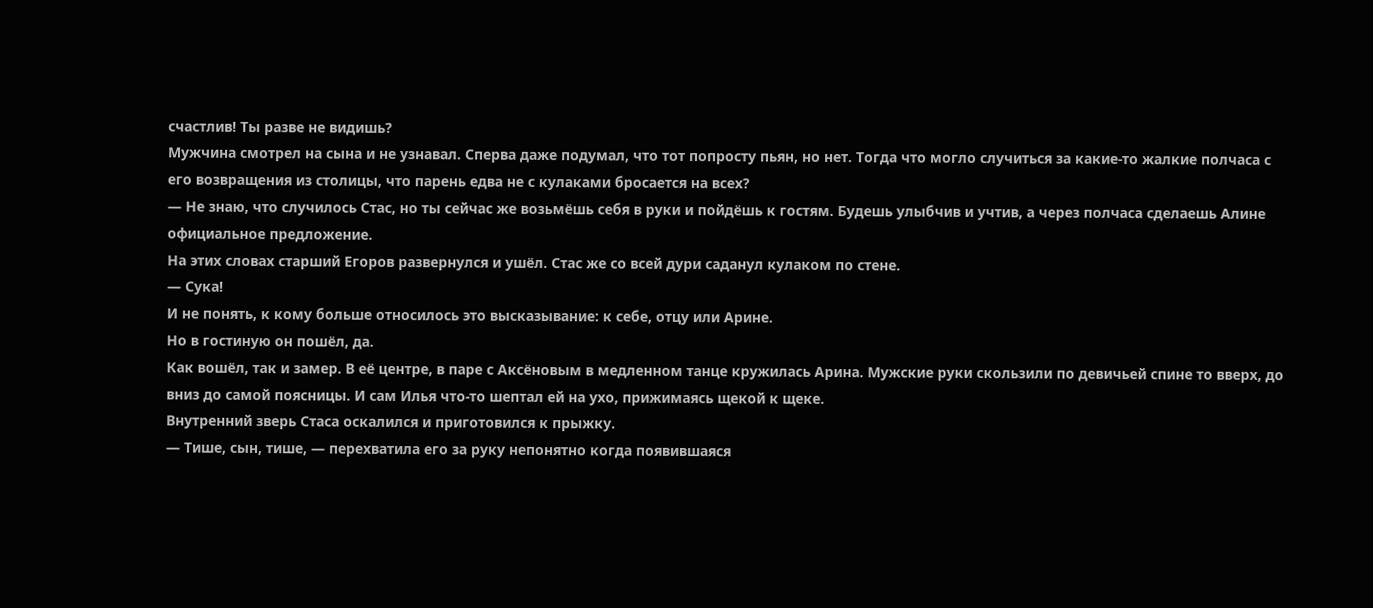счастлив! Ты разве не видишь?
Мужчина смотрел на сына и не узнавал. Сперва даже подумал, что тот попросту пьян, но нет. Тогда что могло случиться за какие-то жалкие полчаса с его возвращения из столицы, что парень едва не с кулаками бросается на всех?
— Не знаю, что случилось Стас, но ты сейчас же возьмёшь себя в руки и пойдёшь к гостям. Будешь улыбчив и учтив, а через полчаса сделаешь Алине официальное предложение.
На этих словах старший Егоров развернулся и ушёл. Стас же со всей дури саданул кулаком по стене.
— Сука!
И не понять, к кому больше относилось это высказывание: к себе, отцу или Арине.
Но в гостиную он пошёл, да.
Как вошёл, так и замер. В её центре, в паре с Аксёновым в медленном танце кружилась Арина. Мужские руки скользили по девичьей спине то вверх, до вниз до самой поясницы. И сам Илья что-то шептал ей на ухо, прижимаясь щекой к щеке.
Внутренний зверь Стаса оскалился и приготовился к прыжку.
— Тише, сын, тише, — перехватила его за руку непонятно когда появившаяся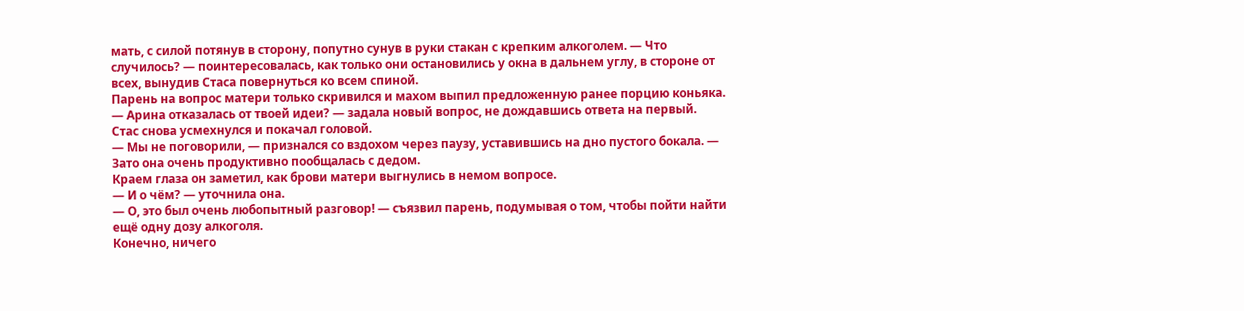мать, с силой потянув в сторону, попутно сунув в руки стакан с крепким алкоголем. — Что случилось? — поинтересовалась, как только они остановились у окна в дальнем углу, в стороне от всех, вынудив Стаса повернуться ко всем спиной.
Парень на вопрос матери только скривился и махом выпил предложенную ранее порцию коньяка.
— Арина отказалась от твоей идеи? — задала новый вопрос, не дождавшись ответа на первый.
Стас снова усмехнулся и покачал головой.
— Мы не поговорили, — признался со вздохом через паузу, уставившись на дно пустого бокала. — Зато она очень продуктивно пообщалась с дедом.
Краем глаза он заметил, как брови матери выгнулись в немом вопросе.
— И о чём? — уточнила она.
— О, это был очень любопытный разговор! — съязвил парень, подумывая о том, чтобы пойти найти ещё одну дозу алкоголя.
Конечно, ничего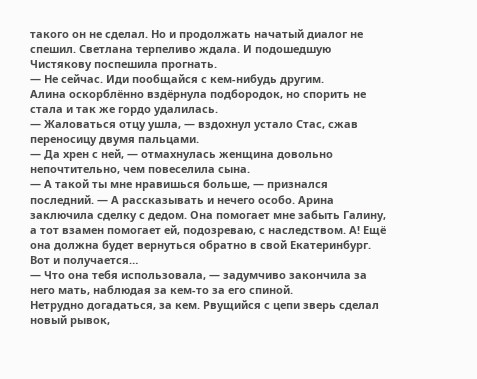такого он не сделал. Но и продолжать начатый диалог не спешил. Светлана терпеливо ждала. И подошедшую Чистякову поспешила прогнать.
— Не сейчас. Иди пообщайся с кем-нибудь другим.
Алина оскорблённо вздёрнула подбородок, но спорить не стала и так же гордо удалилась.
— Жаловаться отцу ушла, — вздохнул устало Стас, сжав переносицу двумя пальцами.
— Да хрен с ней, — отмахнулась женщина довольно непочтительно, чем повеселила сына.
— А такой ты мне нравишься больше, — признался последний. — А рассказывать и нечего особо. Арина заключила сделку с дедом. Она помогает мне забыть Галину, а тот взамен помогает ей, подозреваю, с наследством. А! Ещё она должна будет вернуться обратно в свой Екатеринбург. Вот и получается…
— Что она тебя использовала, — задумчиво закончила за него мать, наблюдая за кем-то за его спиной.
Нетрудно догадаться, за кем. Рвущийся с цепи зверь сделал новый рывок,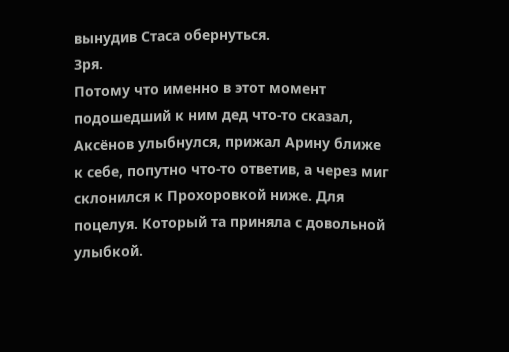вынудив Стаса обернуться.
Зря.
Потому что именно в этот момент подошедший к ним дед что-то сказал, Аксёнов улыбнулся, прижал Арину ближе к себе, попутно что-то ответив, а через миг склонился к Прохоровкой ниже. Для поцелуя. Который та приняла с довольной улыбкой.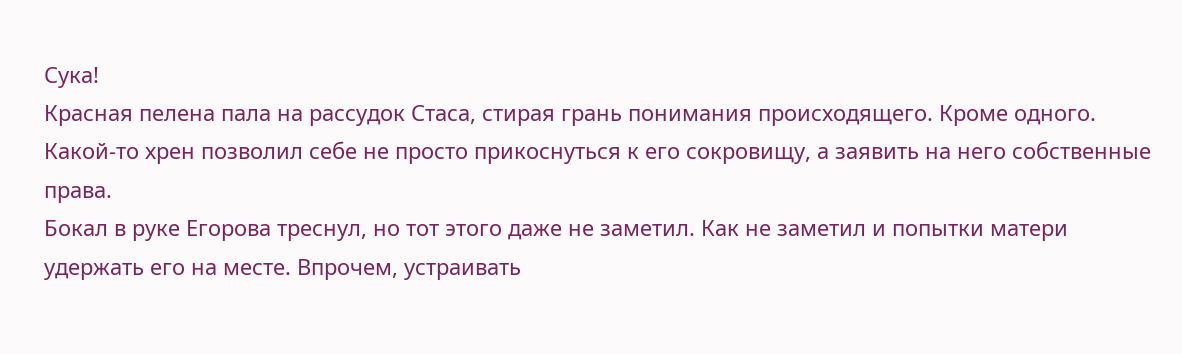Сука!
Красная пелена пала на рассудок Стаса, стирая грань понимания происходящего. Кроме одного. Какой-то хрен позволил себе не просто прикоснуться к его сокровищу, а заявить на него собственные права.
Бокал в руке Егорова треснул, но тот этого даже не заметил. Как не заметил и попытки матери удержать его на месте. Впрочем, устраивать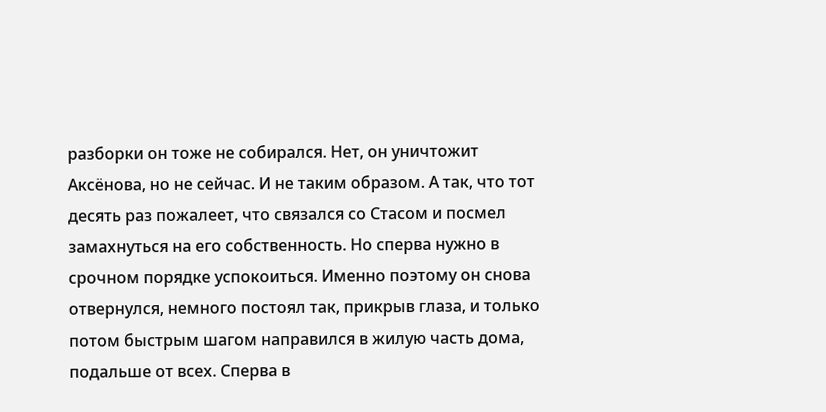разборки он тоже не собирался. Нет, он уничтожит Аксёнова, но не сейчас. И не таким образом. А так, что тот десять раз пожалеет, что связался со Стасом и посмел замахнуться на его собственность. Но сперва нужно в срочном порядке успокоиться. Именно поэтому он снова отвернулся, немного постоял так, прикрыв глаза, и только потом быстрым шагом направился в жилую часть дома, подальше от всех. Сперва в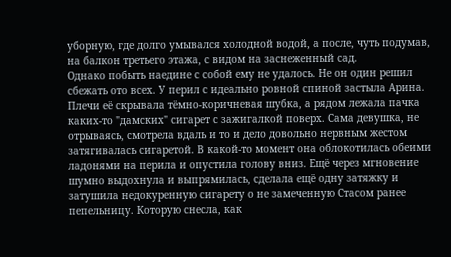уборную, где долго умывался холодной водой, а после, чуть подумав, на балкон третьего этажа, с видом на заснеженный сад.
Однако побыть наедине с собой ему не удалось. Не он один решил сбежать ото всех. У перил с идеально ровной спиной застыла Арина. Плечи её скрывала тёмно-коричневая шубка, а рядом лежала пачка каких-то "дамских" сигарет с зажигалкой поверх. Сама девушка, не отрываясь, смотрела вдаль и то и дело довольно нервным жестом затягивалась сигаретой. В какой-то момент она облокотилась обеими ладонями на перила и опустила голову вниз. Ещё через мгновение шумно выдохнула и выпрямилась, сделала ещё одну затяжку и затушила недокуренную сигарету о не замеченную Стасом ранее пепельницу. Которую снесла, как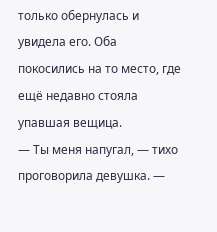только обернулась и увидела его. Оба покосились на то место, где ещё недавно стояла упавшая вещица.
— Ты меня напугал, — тихо проговорила девушка. —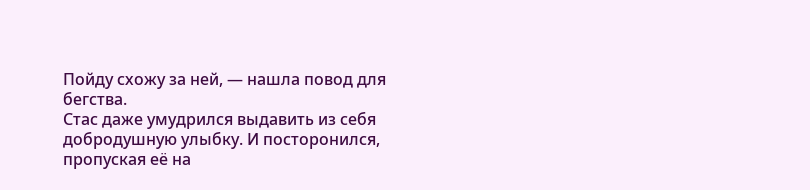Пойду схожу за ней, — нашла повод для бегства.
Стас даже умудрился выдавить из себя добродушную улыбку. И посторонился, пропуская её на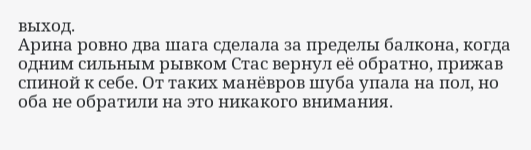выход.
Арина ровно два шага сделала за пределы балкона, когда одним сильным рывком Стас вернул её обратно, прижав спиной к себе. От таких манёвров шуба упала на пол, но оба не обратили на это никакого внимания.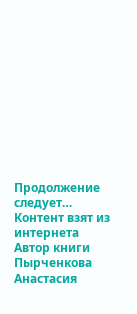Продолжение следует…
Контент взят из интернета
Автор книги Пырченкова Анастасия